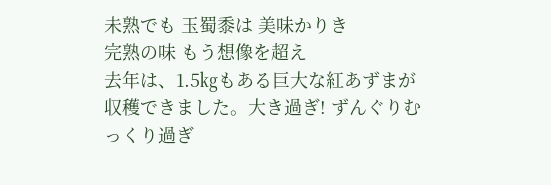未熟でも 玉蜀黍は 美味かりき
完熟の味 もう想像を超え
去年は、1.5㎏もある巨大な紅あずまが収穫できました。大き過ぎ! ずんぐりむっくり過ぎ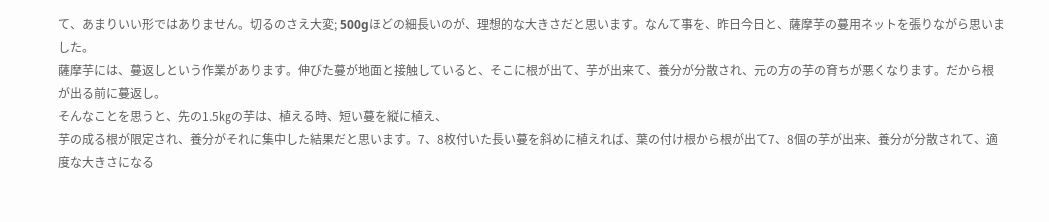て、あまりいい形ではありません。切るのさえ大変; 500gほどの細長いのが、理想的な大きさだと思います。なんて事を、昨日今日と、薩摩芋の蔓用ネットを張りながら思いました。
薩摩芋には、蔓返しという作業があります。伸びた蔓が地面と接触していると、そこに根が出て、芋が出来て、養分が分散され、元の方の芋の育ちが悪くなります。だから根が出る前に蔓返し。
そんなことを思うと、先の1.5㎏の芋は、植える時、短い蔓を縦に植え、
芋の成る根が限定され、養分がそれに集中した結果だと思います。7、8枚付いた長い蔓を斜めに植えれば、葉の付け根から根が出て7、8個の芋が出来、養分が分散されて、適度な大きさになる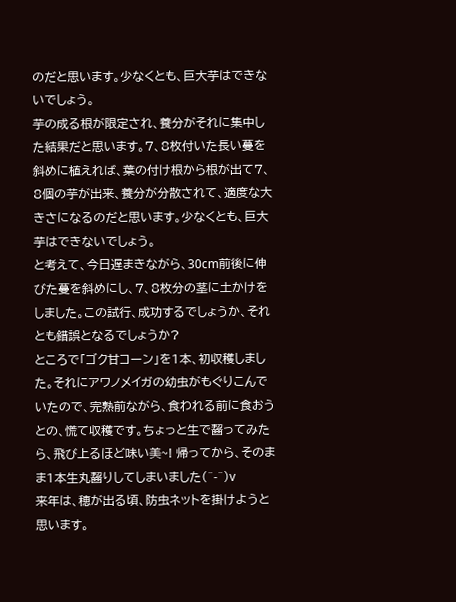のだと思います。少なくとも、巨大芋はできないでしょう。
芋の成る根が限定され、養分がそれに集中した結果だと思います。7、8枚付いた長い蔓を斜めに植えれば、葉の付け根から根が出て7、8個の芋が出来、養分が分散されて、適度な大きさになるのだと思います。少なくとも、巨大芋はできないでしょう。
と考えて、今日遅まきながら、30cm前後に伸びた蔓を斜めにし、7、8枚分の茎に土かけをしました。この試行、成功するでしょうか、それとも錯誤となるでしょうか?
ところで「ゴク甘コーン」を1本、初収穫しました。それにアワノメイガの幼虫がもぐりこんでいたので、完熟前ながら、食われる前に食おうとの、慌て収穫です。ちょっと生で齧ってみたら、飛び上るほど味い美~! 帰ってから、そのまま1本生丸齧りしてしまいました(^-^)v
来年は、穂が出る頃、防虫ネットを掛けようと思います。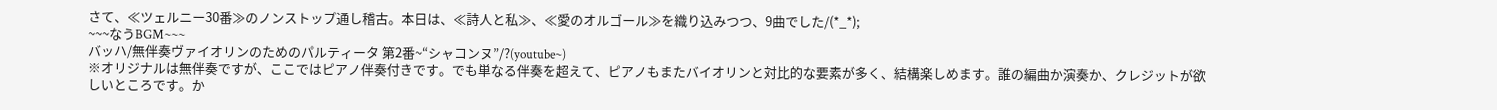さて、≪ツェルニー30番≫のノンストップ通し稽古。本日は、≪詩人と私≫、≪愛のオルゴール≫を織り込みつつ、9曲でした/(*_*);
~~~なうBGM~~~
バッハ/無伴奏ヴァイオリンのためのパルティータ 第2番~“シャコンヌ”/?(youtube~)
※オリジナルは無伴奏ですが、ここではピアノ伴奏付きです。でも単なる伴奏を超えて、ピアノもまたバイオリンと対比的な要素が多く、結構楽しめます。誰の編曲か演奏か、クレジットが欲しいところです。か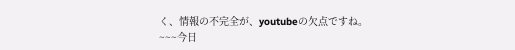く、情報の不完全が、youtubeの欠点ですね。
~~~今日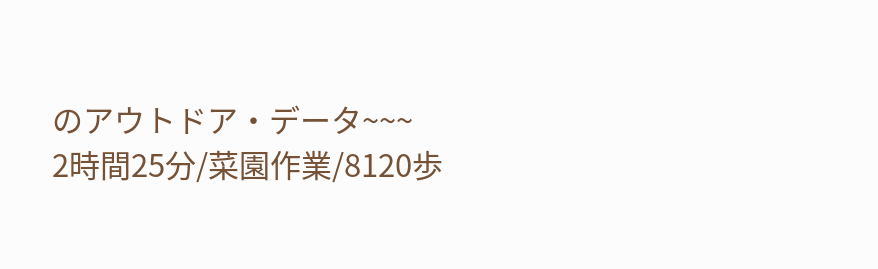のアウトドア・データ~~~
2時間25分/菜園作業/8120歩